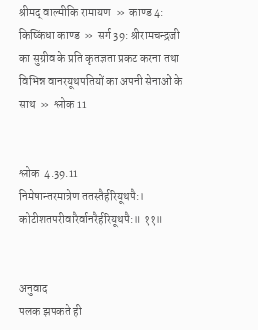श्रीमद् वाल्मीकि रामायण  »  काण्ड 4: किष्किंधा काण्ड  »  सर्ग 39: श्रीरामचन्द्रजी का सुग्रीव के प्रति कृतज्ञता प्रकट करना तथा विभिन्न वानरयूथपतियों का अपनी सेनाओं के साथ  »  श्लोक 11


श्लोक  4.39.11
निमेषान्तरमात्रेण ततस्तैर्हरियूथपै:।
कोटीशतपरीवारैर्वानरैर्हरियूथपै:॥ ११॥


अनुवाद
पलक झपकते ही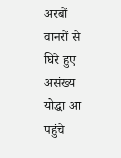अरबों वानरों से घिरे हुए असंख्य योद्धा आ पहुंचे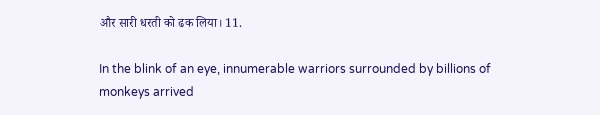और सारी धरती को ढक लिया। 11.

In the blink of an eye, innumerable warriors surrounded by billions of monkeys arrived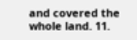and covered the whole land. 11.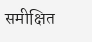समीक्षित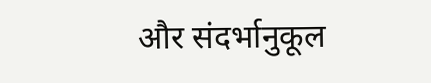और संदर्भानुकूल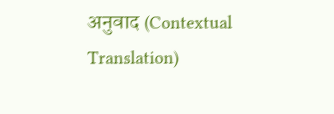अनुवाद (Contextual Translation)